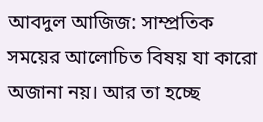আবদুল আজিজ: সাম্প্রতিক সময়ের আলোচিত বিষয় যা কারো অজানা নয়। আর তা হচ্ছে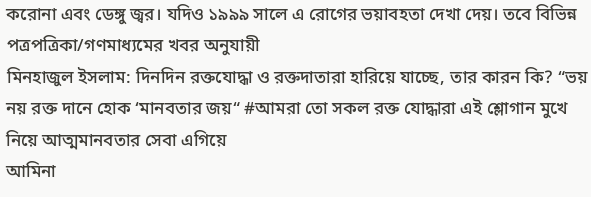করোনা এবং ডেঙ্গু জ্বর। যদিও ১৯৯৯ সালে এ রোগের ভয়াবহতা দেখা দেয়। তবে বিভিন্ন পত্রপত্রিকা/গণমাধ্যমের খবর অনুযায়ী
মিনহাজুল ইসলাম: দিনদিন রক্তযোদ্ধা ও রক্তদাতারা হারিয়ে যাচ্ছে, তার কারন কি? “ভয় নয় রক্ত দানে হোক ‘মানবতার জয়“ #আমরা তো সকল রক্ত যোদ্ধারা এই শ্লোগান মুখে নিয়ে আত্মমানবতার সেবা এগিয়ে
আমিনা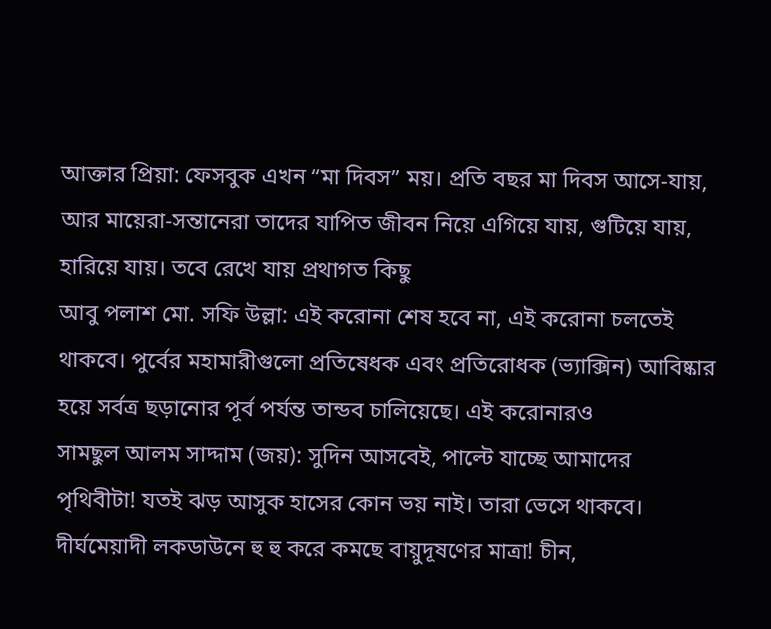আক্তার প্রিয়া: ফেসবুক এখন “মা দিবস” ময়। প্রতি বছর মা দিবস আসে-যায়, আর মায়েরা-সন্তানেরা তাদের যাপিত জীবন নিয়ে এগিয়ে যায়, গুটিয়ে যায়, হারিয়ে যায়। তবে রেখে যায় প্রথাগত কিছু
আবু পলাশ মো. সফি উল্লা: এই করোনা শেষ হবে না, এই করোনা চলতেই থাকবে। পুর্বের মহামারীগুলো প্রতিষেধক এবং প্রতিরোধক (ভ্যাক্সিন) আবিষ্কার হয়ে সর্বত্র ছড়ানোর পূর্ব পর্যন্ত তান্ডব চালিয়েছে। এই করোনারও
সামছুল আলম সাদ্দাম (জয়): সুদিন আসবেই, পাল্টে যাচ্ছে আমাদের পৃথিবীটা! যতই ঝড় আসুক হাসের কোন ভয় নাই। তারা ভেসে থাকবে। দীর্ঘমেয়াদী লকডাউনে হু হু করে কমছে বায়ুদূষণের মাত্রা! চীন,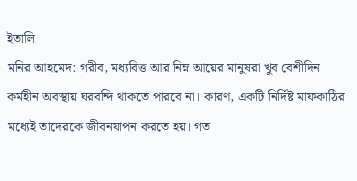ইতালি
মনির আহমেদ: গরীব, মধ্যবিত্ত আর নিম্ন আয়ের মানুষরা খুব বেশীদিন কর্মহীন অবস্থায় ঘরবন্দি থাকতে পারবে না। কারণ, একটি নির্দিষ্ট মাফকাঠির মধ্যেই তাদেরকে জীবনযাপন করতে হয়। গত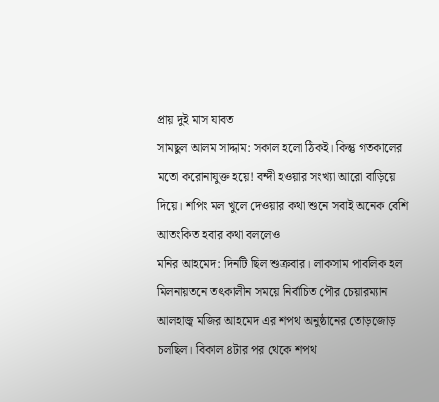প্রায় দুই মাস যাবত
সামছুল আলম সাদ্দাম: সকাল হলো ঠিকই। কিন্তু গতকালের মতো করোনাযুক্ত হয়ে! বন্দী হওয়ার সংখ্যা আরো বাড়িয়ে দিয়ে। শপিং মল খুলে দেওয়ার কথা শুনে সবাই অনেক বেশি আতংকিত হবার কথা বললেও
মনির আহমেদ: দিনটি ছিল শুক্রবার। লাকসাম পাবলিক হল মিলনায়তনে তৎকালীন সময়ে নির্বাচিত পৌর চেয়ারম্যান আলহাজ্ব মজির আহমেদ এর শপথ অনুষ্ঠানের তোড়জোড় চলছিল। বিকাল ৪টার পর থেকে শপথ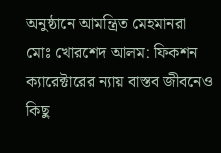অনুষ্ঠানে আমন্ত্রিত মেহমানরা
মোঃ খোরশেদ আলম: ফিকশন ক্যারেক্টারের ন্যায় বাস্তব জীবনেও কিছু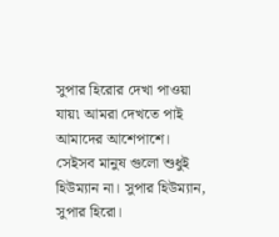সুপার হিরোর দেখা পাওয়া যায়৷ আমরা দেখতে পাই আমাদের আশেপাশে। সেইসব মানুষ গুলো শুধুই হিউম্যান না। সুপার হিউম্যান, সুপার হিরো।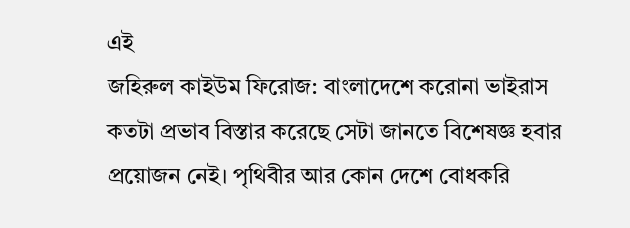এই
জহিরুল কাইউম ফিরোজ: বাংলাদেশে করোনা ভাইরাস কতটা প্রভাব বিস্তার করেছে সেটা জানতে বিশেষজ্ঞ হবার প্রয়োজন নেই। পৃথিবীর আর কোন দেশে বোধকরি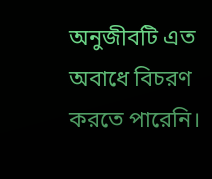অনুজীবটি এত অবাধে বিচরণ করতে পারেনি।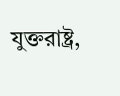যুক্তরাষ্ট্র,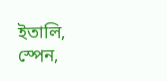ইতালি, স্পেন,